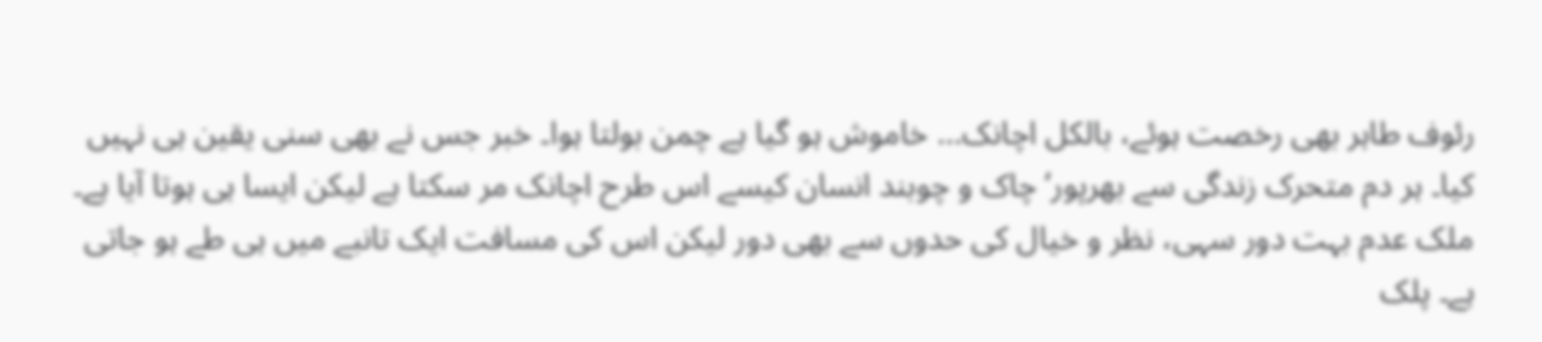رئوف طاہر بھی رخصت ہوئے، بالکل اچانک… خاموش ہو گیا ہے چمن بولتا ہوا۔ خبر جس نے بھی سنی یقین ہی نہیں کیا۔ ہر دم متحرک زندگی سے بھرپور‘ چاک و چوبند انسان کیسے اس طرح اچانک مر سکتا ہے لیکن ایسا ہی ہوتا آیا ہے۔ ملک عدم بہت دور سہی، نظر و خیال کی حدوں سے بھی دور لیکن اس کی مسافت ایک تانبے میں ہی طے ہو جاتی ہے۔ پلک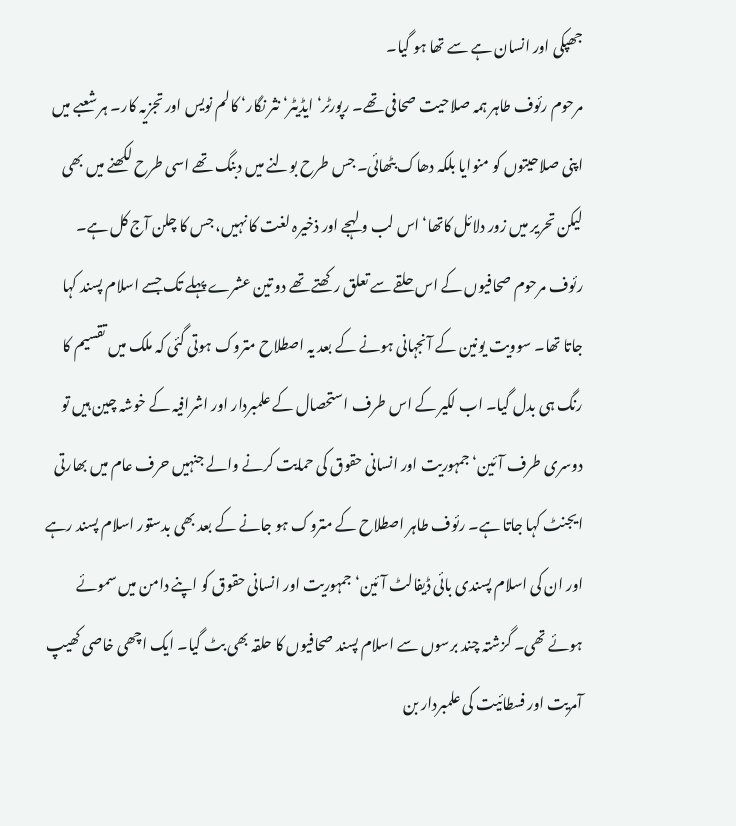جھپکی اور انسان ہے سے تھا ہو گیا۔
مرحوم رئوف طاہر ہمہ صلاحیت صحافی تھے۔ رپورٹر‘ ایڈیٹر‘ نثر نگار‘ کالم نویس اور تجزیہ کار۔ ہر شعبے میں اپنی صلاحیتوں کو منوایا بلکہ دھاک بٹھائی۔ جس طرح بولنے میں دبنگ تھے اسی طرح لکھنے میں بھی لیکن تحریر میں زور دلائل کاتھا‘ اس لب و لہجے اور ذخیرہ لغت کا نہیں، جس کا چلن آج کل ہے۔ رئوف مرحوم صحافیوں کے اس حلقے سے تعلق رکھتے تھے دو تین عشرے پہلے تک جسے اسلام پسند کہا جاتا تھا۔ سوویت یونین کے آنجہانی ہونے کے بعد یہ اصطلاح متروک ہوتی گئی کہ ملک میں تقسیم کا رنگ ہی بدل گیا۔ اب لکیر کے اس طرف استحصال کے علمبردار اور اشرافیہ کے خوشہ چین ہیں تو دوسری طرف آئین‘ جمہوریت اور انسانی حقوق کی حمایت کرنے والے جنہیں حرف عام میں بھارتی ایجنٹ کہا جاتا ہے۔ رئوف طاہر اصطلاح کے متروک ہو جانے کے بعد بھی بدستور اسلام پسند رہے اور ان کی اسلام پسندی بائی ڈیفالٹ آئین‘ جمہوریت اور انسانی حقوق کو اپنے دامن میں سموئے ہوئے تھی۔ گزشتہ چند برسوں سے اسلام پسند صحافیوں کا حلقہ بھی بٹ گیا۔ ایک اچھی خاصی کھیپ آمریت اور فسطائیت کی علمبردار بن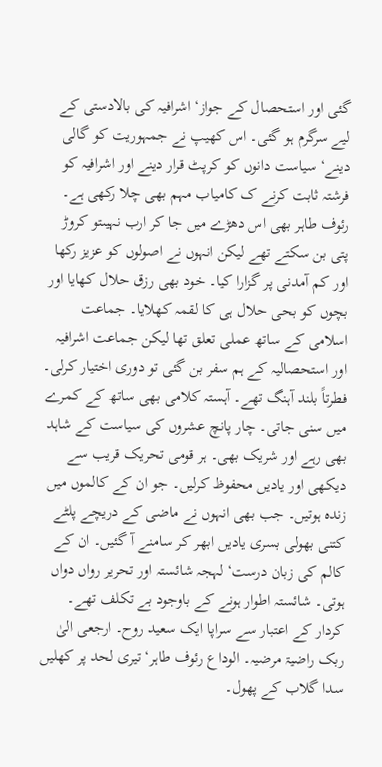گئی اور استحصال کے جواز‘ اشرافیہ کی بالادستی کے لیے سرگرم ہو گئی۔ اس کھیپ نے جمہوریت کو گالی دینے‘ سیاست دانوں کو کرپٹ قرار دینے اور اشرافیہ کو فرشتہ ثابت کرنے ک کامیاب مہم بھی چلا رکھی ہے۔ رئوف طاہر بھی اس دھڑے میں جا کر ارب نہیںتو کروڑ پتی بن سکتے تھے لیکن انہوں نے اصولوں کو عزیز رکھا اور کم آمدنی پر گزارا کیا۔ خود بھی رزق حلال کھایا اور بچوں کو بحی حلال ہی کا لقمہ کھلایا۔ جماعت اسلامی کے ساتھ عملی تعلق تھا لیکن جماعت اشرافیہ اور استحصالیہ کے ہم سفر بن گئی تو دوری اختیار کرلی۔ فطرتاً بلند آہنگ تھے۔ آہستہ کلامی بھی ساتھ کے کمرے میں سنی جاتی۔ چار پانچ عشروں کی سیاست کے شاہد بھی رہے اور شریک بھی۔ ہر قومی تحریک قریب سے دیکھی اور یادیں محفوظ کرلیں۔ جو ان کے کالموں میں زندہ ہوتیں۔ جب بھی انہوں نے ماضی کے دریچے پلٹے کتنی بھولی بسری یادیں ابھر کر سامنے آ گئیں۔ ان کے کالم کی زبان درست‘ لہجہ شائستہ اور تحریر رواں دواں ہوتی۔ شائستہ اطوار ہونے کے باوجود بے تکلف تھے۔ کردار کے اعتبار سے سراپا ایک سعید روح۔ ارجعی الیٰ ربک راضیۃ مرضیہ۔ الوداع رئوف طاہر‘ تیری لحد پر کھلیں سدا گلاب کے پھول۔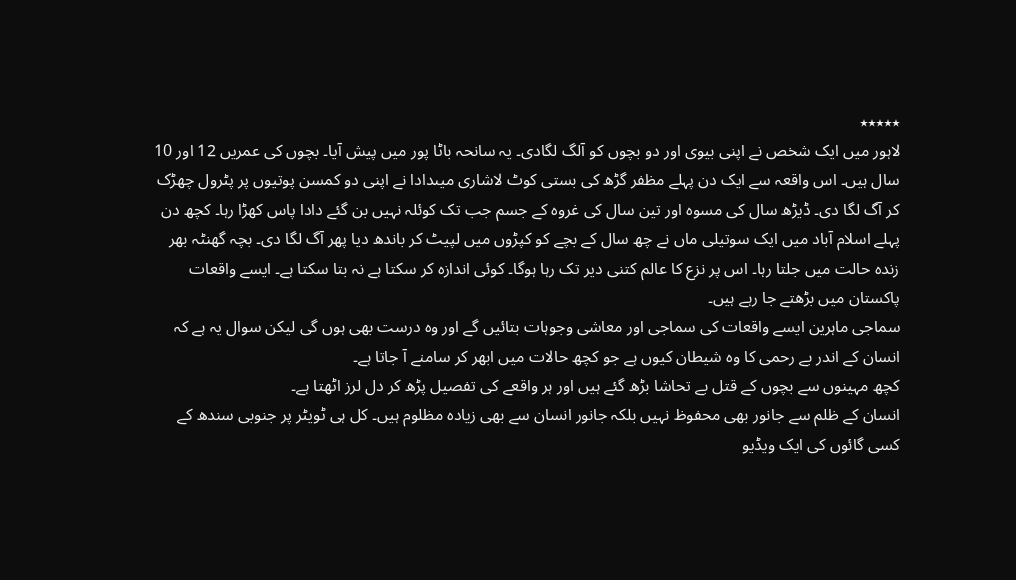٭٭٭٭٭
لاہور میں ایک شخص نے اپنی بیوی اور دو بچوں کو آلگ لگادی۔ یہ سانحہ باٹا پور میں پیش آیا۔ بچوں کی عمریں 12 اور 10 سال ہیں۔ اس واقعہ سے ایک دن پہلے مظفر گڑھ کی بستی کوٹ لاشاری میںدادا نے اپنی دو کمسن پوتیوں پر پٹرول چھڑک کر آگ لگا دی۔ ڈیڑھ سال کی مسوہ اور تین سال کی غروہ کے جسم جب تک کوئلہ نہیں بن گئے دادا پاس کھڑا رہا۔ کچھ دن پہلے اسلام آباد میں ایک سوتیلی ماں نے چھ سال کے بچے کو کپڑوں میں لپیٹ کر باندھ دیا پھر آگ لگا دی۔ بچہ گھنٹہ بھر زندہ حالت میں جلتا رہا۔ اس پر نزع کا عالم کتنی دیر تک رہا ہوگا۔ کوئی اندازہ کر سکتا ہے نہ بتا سکتا ہے۔ ایسے واقعات پاکستان میں بڑھتے جا رہے ہیں۔
سماجی ماہرین ایسے واقعات کی سماجی اور معاشی وجوہات بتائیں گے اور وہ درست بھی ہوں گی لیکن سوال یہ ہے کہ انسان کے اندر بے رحمی کا وہ شیطان کیوں ہے جو کچھ حالات میں ابھر کر سامنے آ جاتا ہے۔
کچھ مہینوں سے بچوں کے قتل بے تحاشا بڑھ گئے ہیں اور ہر واقعے کی تفصیل پڑھ کر دل لرز اٹھتا ہے۔
انسان کے ظلم سے جانور بھی محفوظ نہیں بلکہ جانور انسان سے بھی زیادہ مظلوم ہیں۔ کل ہی ٹویٹر پر جنوبی سندھ کے کسی گائوں کی ایک ویڈیو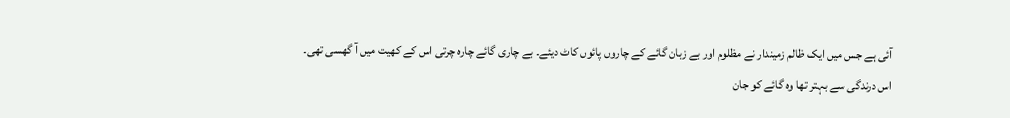آئی ہے جس میں ایک ظالم زمیندار نے مظلوم اور بے زبان گائے کے چاروں پائوں کاٹ دیئے۔ بے چاری گائے چارہ چرتی اس کے کھیت میں آ گھسی تھی۔ اس درندگی سے بہتر تھا وہ گائے کو جان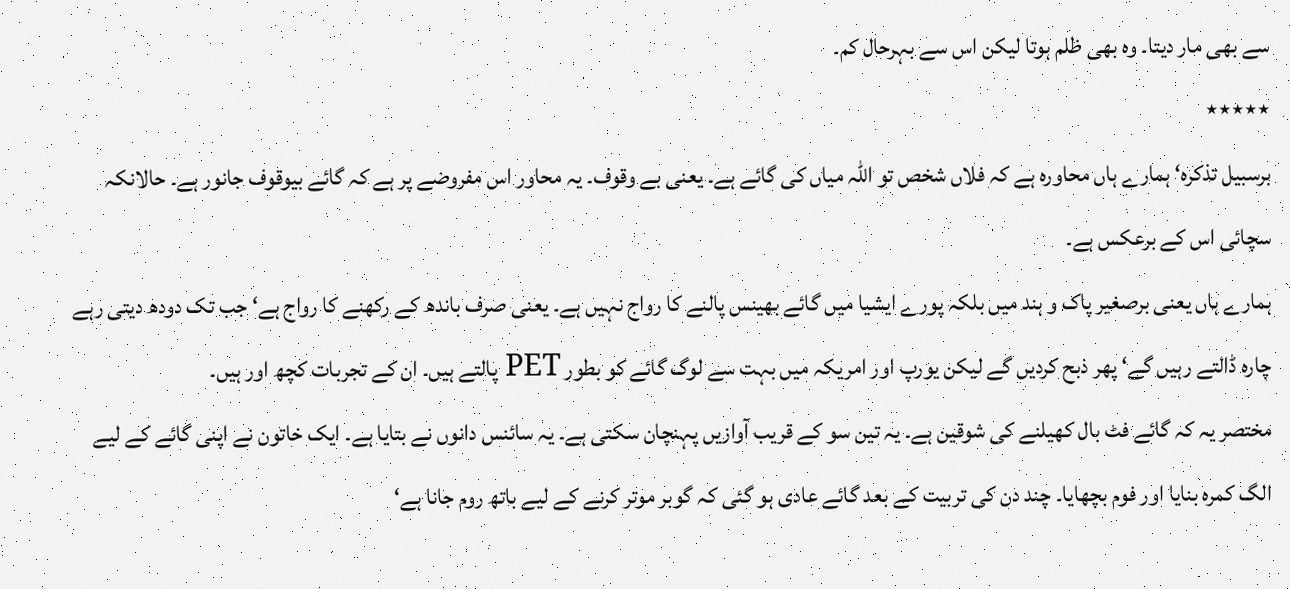سے بھی مار دیتا۔ وہ بھی ظلم ہوتا لیکن اس سے بہرحال کم۔
٭٭٭٭٭
برسبیل تذکرہ‘ ہمارے ہاں محاورہ ہے کہ فلاں شخص تو اللہ میاں کی گائے ہے۔ یعنی بے وقوف۔ یہ محاور اس مفروضے پر ہے کہ گائے بیوقوف جانور ہے۔ حالانکہ سچائی اس کے برعکس ہے۔
ہمارے ہاں یعنی برصغیر پاک و ہند میں بلکہ پورے ایشیا میں گائے بھینس پالنے کا رواج نہیں ہے۔ یعنی صرف باندھ کے رکھنے کا رواج ہے‘ جب تک دودھ دیتی رہے چارہ ڈالتے رہیں گے‘ پھر ذبح کردیں گے لیکن یورپ اور امریکہ میں بہت سے لوگ گائے کو بطور PET پالتے ہیں۔ ان کے تجربات کچھ اور ہیں۔
مختصر یہ کہ گائے فٹ بال کھیلنے کی شوقین ہے۔ یہ تین سو کے قریب آوازیں پہنچان سکتی ہے۔ یہ سائنس دانوں نے بتایا ہے۔ ایک خاتون نے اپنی گائے کے لیے الگ کمرہ بنایا اور فوم بچھایا۔ چند دن کی تربیت کے بعد گائے عادی ہو گئی کہ گوبر موتر کرنے کے لیے باتھ روم جانا ہے‘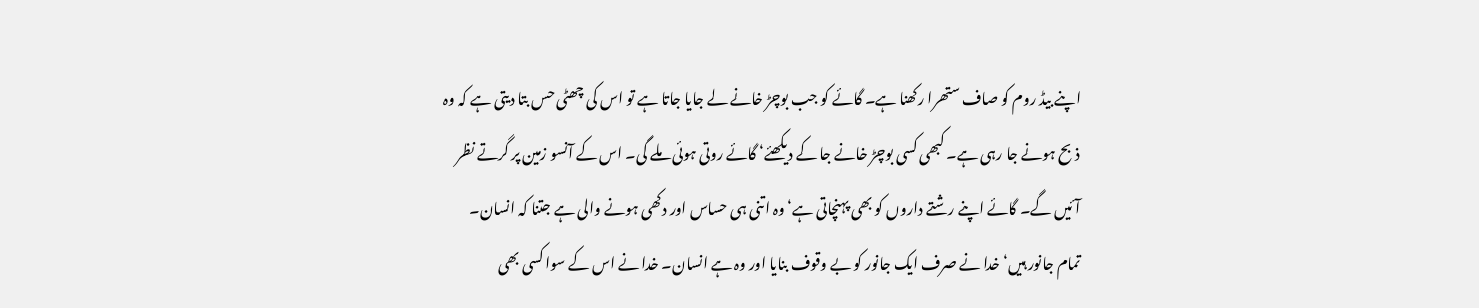اپنے بیڈ روم کو صاف ستھرا رکھنا ہے۔ گائے کو جب بوچڑ خانے لے جایا جاتا ہے تو اس کی چھٹی حس بتا دیتی ہے کہ وہ ذبح ہونے جا رہی ہے۔ کبھی کسی بوچڑ خانے جا کے دیکھئے‘ گائے روتی ہوئی ملے گی۔ اس کے آنسو زمین پر گرتے نظر آئیں گے۔ گائے اپنے رشتے داروں کو بھی پہنچاتی ہے‘ وہ اتنی ہی حساس اور دکھی ہونے والی ہے جتنا کہ انسان۔
تمام جانور ہیں‘ خدا نے صرف ایک جانور کو بے وقوف بنایا اور وہ ہے انسان۔ خدا نے اس کے سوا کسی بھی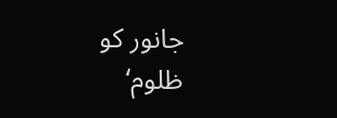جانور کو ظلوم‘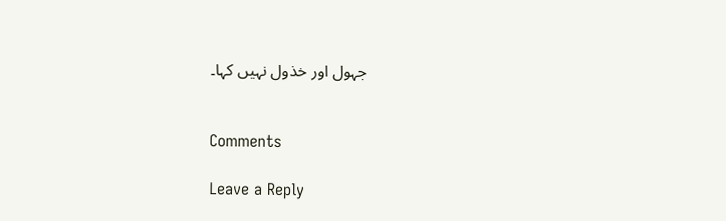جہول اور خذول نہیں کہا۔


Comments

Leave a Reply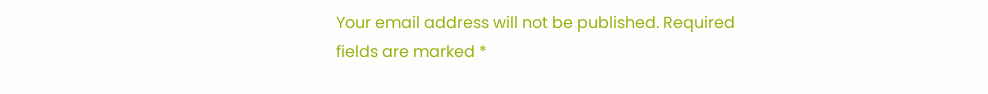Your email address will not be published. Required fields are marked *